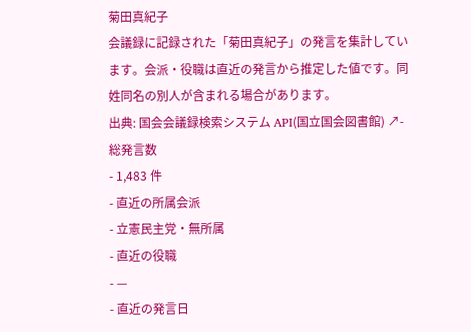菊田真紀子
会議録に記録された「菊田真紀子」の発言を集計しています。会派・役職は直近の発言から推定した値です。同姓同名の別人が含まれる場合があります。
出典: 国会会議録検索システム API(国立国会図書館) ↗- 総発言数
- 1,483 件
- 直近の所属会派
- 立憲民主党・無所属
- 直近の役職
- —
- 直近の発言日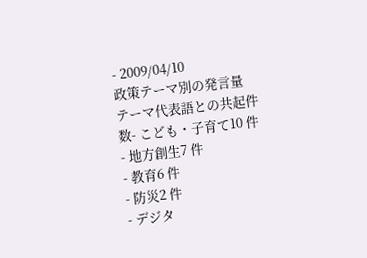- 2009/04/10
政策テーマ別の発言量
テーマ代表語との共起件数- こども・子育て10 件
- 地方創生7 件
- 教育6 件
- 防災2 件
- デジタ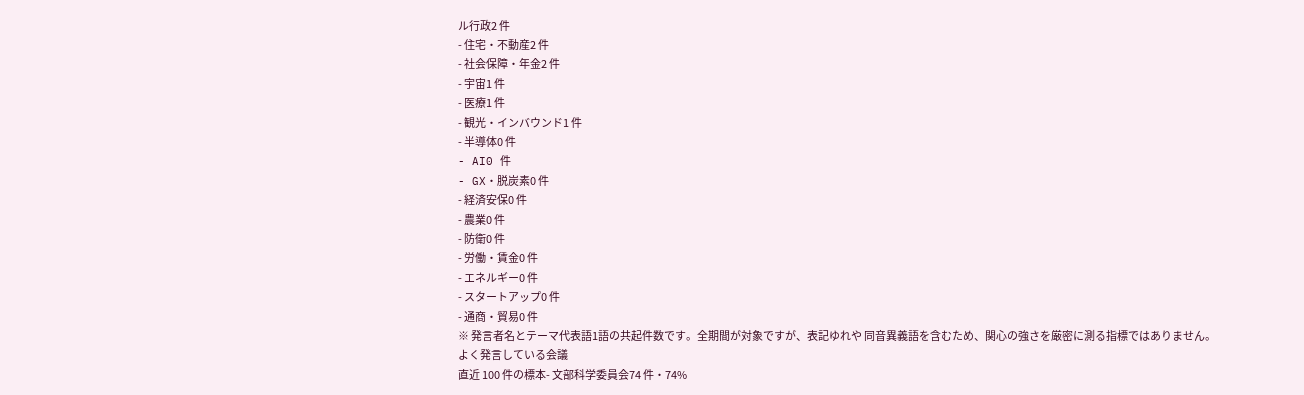ル行政2 件
- 住宅・不動産2 件
- 社会保障・年金2 件
- 宇宙1 件
- 医療1 件
- 観光・インバウンド1 件
- 半導体0 件
- AI0 件
- GX・脱炭素0 件
- 経済安保0 件
- 農業0 件
- 防衛0 件
- 労働・賃金0 件
- エネルギー0 件
- スタートアップ0 件
- 通商・貿易0 件
※ 発言者名とテーマ代表語1語の共起件数です。全期間が対象ですが、表記ゆれや 同音異義語を含むため、関心の強さを厳密に測る指標ではありません。
よく発言している会議
直近 100 件の標本- 文部科学委員会74 件・74%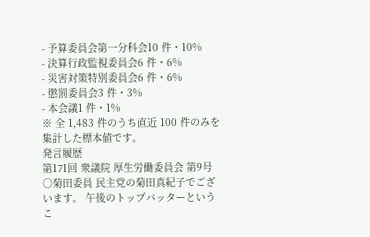- 予算委員会第一分科会10 件・10%
- 決算行政監視委員会6 件・6%
- 災害対策特別委員会6 件・6%
- 懲罰委員会3 件・3%
- 本会議1 件・1%
※ 全 1,483 件のうち直近 100 件のみを集計した標本値です。
発言履歴
第171回 衆議院 厚生労働委員会 第9号
○菊田委員 民主党の菊田真紀子でございます。 午後のトップバッターというこ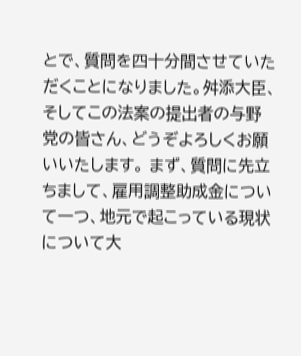とで、質問を四十分間させていただくことになりました。舛添大臣、そしてこの法案の提出者の与野党の皆さん、どうぞよろしくお願いいたします。 まず、質問に先立ちまして、雇用調整助成金について一つ、地元で起こっている現状について大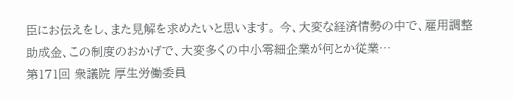臣にお伝えをし、また見解を求めたいと思います。 今、大変な経済情勢の中で、雇用調整助成金、この制度のおかげで、大変多くの中小零細企業が何とか従業…
第171回 衆議院 厚生労働委員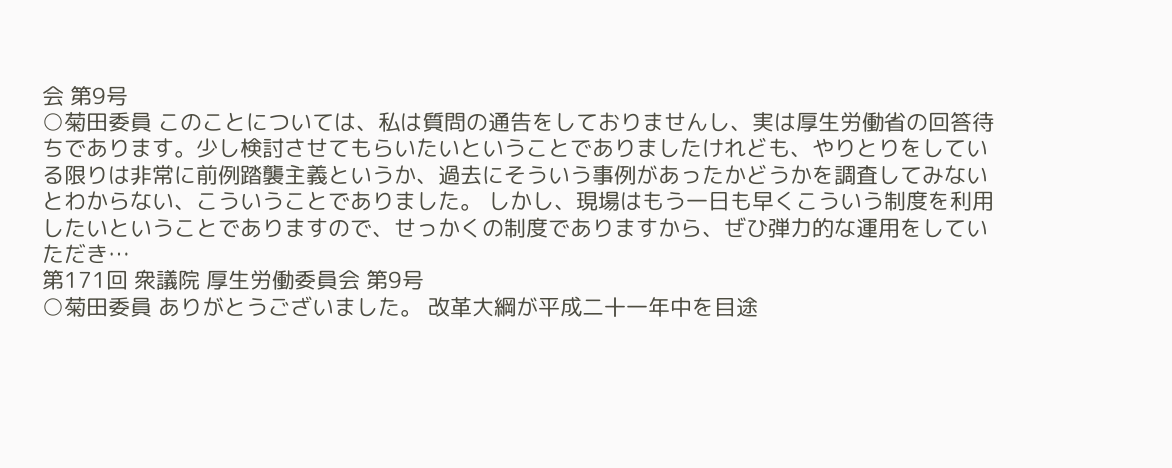会 第9号
○菊田委員 このことについては、私は質問の通告をしておりませんし、実は厚生労働省の回答待ちであります。少し検討させてもらいたいということでありましたけれども、やりとりをしている限りは非常に前例踏襲主義というか、過去にそういう事例があったかどうかを調査してみないとわからない、こういうことでありました。 しかし、現場はもう一日も早くこういう制度を利用したいということでありますので、せっかくの制度でありますから、ぜひ弾力的な運用をしていただき…
第171回 衆議院 厚生労働委員会 第9号
○菊田委員 ありがとうございました。 改革大綱が平成二十一年中を目途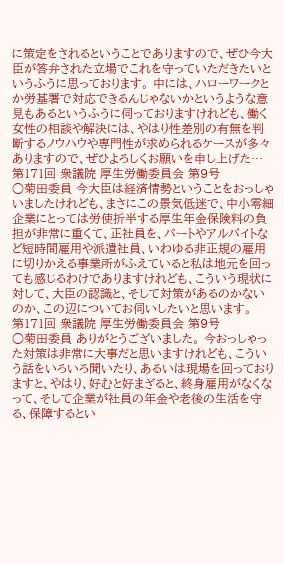に策定をされるということでありますので、ぜひ今大臣が答弁された立場でこれを守っていただきたいというふうに思っております。 中には、ハローワークとか労基署で対応できるんじゃないかというような意見もあるというふうに伺っておりますけれども、働く女性の相談や解決には、やはり性差別の有無を判断するノウハウや専門性が求められるケースが多々ありますので、ぜひよろしくお願いを申し上げた…
第171回 衆議院 厚生労働委員会 第9号
○菊田委員 今大臣は経済情勢ということをおっしゃいましたけれども、まさにこの景気低迷で、中小零細企業にとっては労使折半する厚生年金保険料の負担が非常に重くて、正社員を、パートやアルバイトなど短時間雇用や派遣社員、いわゆる非正規の雇用に切りかえる事業所がふえていると私は地元を回っても感じるわけでありますけれども、こういう現状に対して、大臣の認識と、そして対策があるのかないのか、この辺についてお伺いしたいと思います。
第171回 衆議院 厚生労働委員会 第9号
○菊田委員 ありがとうございました。 今おっしゃった対策は非常に大事だと思いますけれども、こういう話をいろいろ聞いたり、あるいは現場を回っておりますと、やはり、好むと好まざると、終身雇用がなくなって、そして企業が社員の年金や老後の生活を守る、保障するとい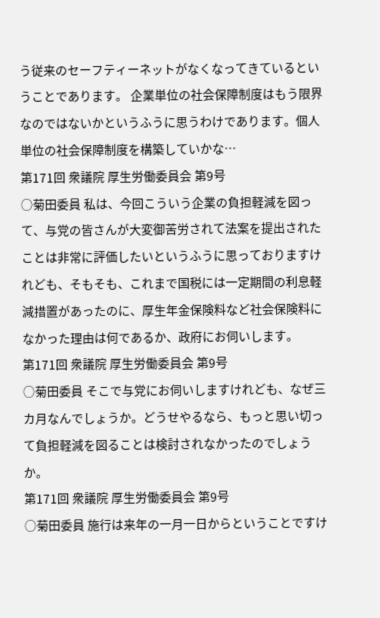う従来のセーフティーネットがなくなってきているということであります。 企業単位の社会保障制度はもう限界なのではないかというふうに思うわけであります。個人単位の社会保障制度を構築していかな…
第171回 衆議院 厚生労働委員会 第9号
○菊田委員 私は、今回こういう企業の負担軽減を図って、与党の皆さんが大変御苦労されて法案を提出されたことは非常に評価したいというふうに思っておりますけれども、そもそも、これまで国税には一定期間の利息軽減措置があったのに、厚生年金保険料など社会保険料になかった理由は何であるか、政府にお伺いします。
第171回 衆議院 厚生労働委員会 第9号
○菊田委員 そこで与党にお伺いしますけれども、なぜ三カ月なんでしょうか。どうせやるなら、もっと思い切って負担軽減を図ることは検討されなかったのでしょうか。
第171回 衆議院 厚生労働委員会 第9号
○菊田委員 施行は来年の一月一日からということですけ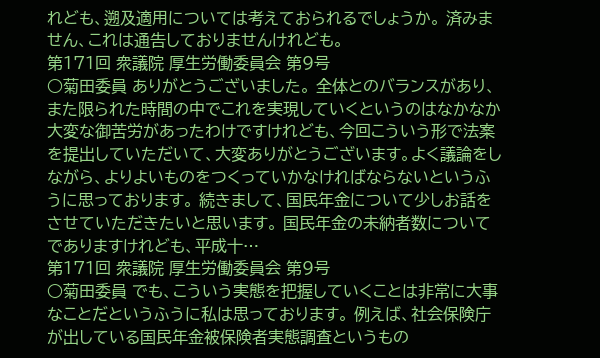れども、遡及適用については考えておられるでしょうか。 済みません、これは通告しておりませんけれども。
第171回 衆議院 厚生労働委員会 第9号
○菊田委員 ありがとうございました。 全体とのバランスがあり、また限られた時間の中でこれを実現していくというのはなかなか大変な御苦労があったわけですけれども、今回こういう形で法案を提出していただいて、大変ありがとうございます。よく議論をしながら、よりよいものをつくっていかなければならないというふうに思っております。 続きまして、国民年金について少しお話をさせていただきたいと思います。 国民年金の未納者数についてでありますけれども、平成十…
第171回 衆議院 厚生労働委員会 第9号
○菊田委員 でも、こういう実態を把握していくことは非常に大事なことだというふうに私は思っております。 例えば、社会保険庁が出している国民年金被保険者実態調査というもの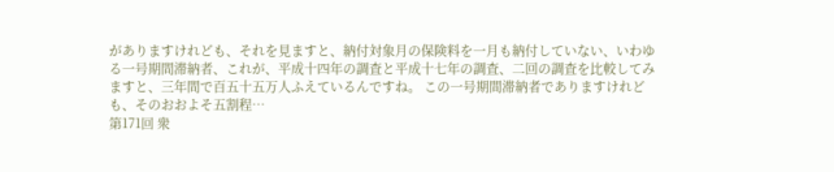がありますけれども、それを見ますと、納付対象月の保険料を一月も納付していない、いわゆる一号期間滞納者、これが、平成十四年の調査と平成十七年の調査、二回の調査を比較してみますと、三年間で百五十五万人ふえているんですね。 この一号期間滞納者でありますけれども、そのおおよそ五割程…
第171回 衆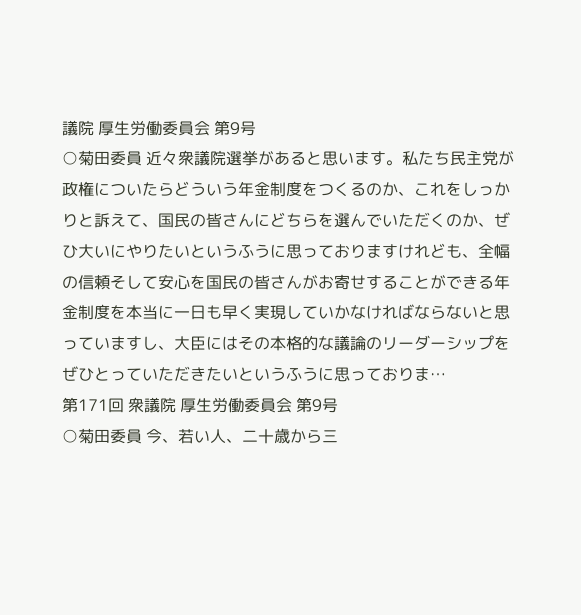議院 厚生労働委員会 第9号
○菊田委員 近々衆議院選挙があると思います。私たち民主党が政権についたらどういう年金制度をつくるのか、これをしっかりと訴えて、国民の皆さんにどちらを選んでいただくのか、ぜひ大いにやりたいというふうに思っておりますけれども、全幅の信頼そして安心を国民の皆さんがお寄せすることができる年金制度を本当に一日も早く実現していかなければならないと思っていますし、大臣にはその本格的な議論のリーダーシップをぜひとっていただきたいというふうに思っておりま…
第171回 衆議院 厚生労働委員会 第9号
○菊田委員 今、若い人、二十歳から三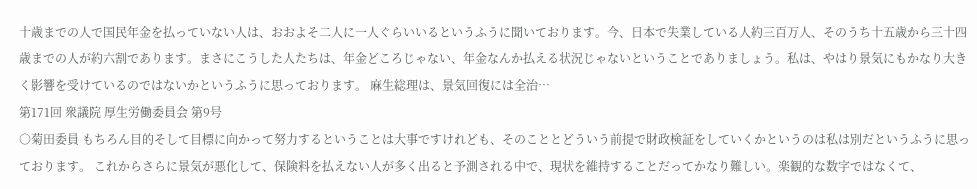十歳までの人で国民年金を払っていない人は、おおよそ二人に一人ぐらいいるというふうに聞いております。今、日本で失業している人約三百万人、そのうち十五歳から三十四歳までの人が約六割であります。まさにこうした人たちは、年金どころじゃない、年金なんか払える状況じゃないということでありましょう。私は、やはり景気にもかなり大きく影響を受けているのではないかというふうに思っております。 麻生総理は、景気回復には全治…
第171回 衆議院 厚生労働委員会 第9号
○菊田委員 もちろん目的そして目標に向かって努力するということは大事ですけれども、そのこととどういう前提で財政検証をしていくかというのは私は別だというふうに思っております。 これからさらに景気が悪化して、保険料を払えない人が多く出ると予測される中で、現状を維持することだってかなり難しい。楽観的な数字ではなくて、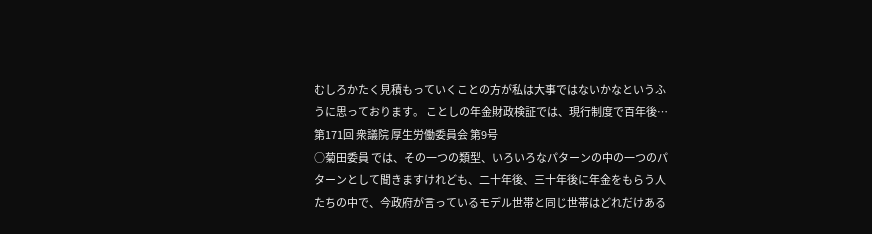むしろかたく見積もっていくことの方が私は大事ではないかなというふうに思っております。 ことしの年金財政検証では、現行制度で百年後…
第171回 衆議院 厚生労働委員会 第9号
○菊田委員 では、その一つの類型、いろいろなパターンの中の一つのパターンとして聞きますけれども、二十年後、三十年後に年金をもらう人たちの中で、今政府が言っているモデル世帯と同じ世帯はどれだけある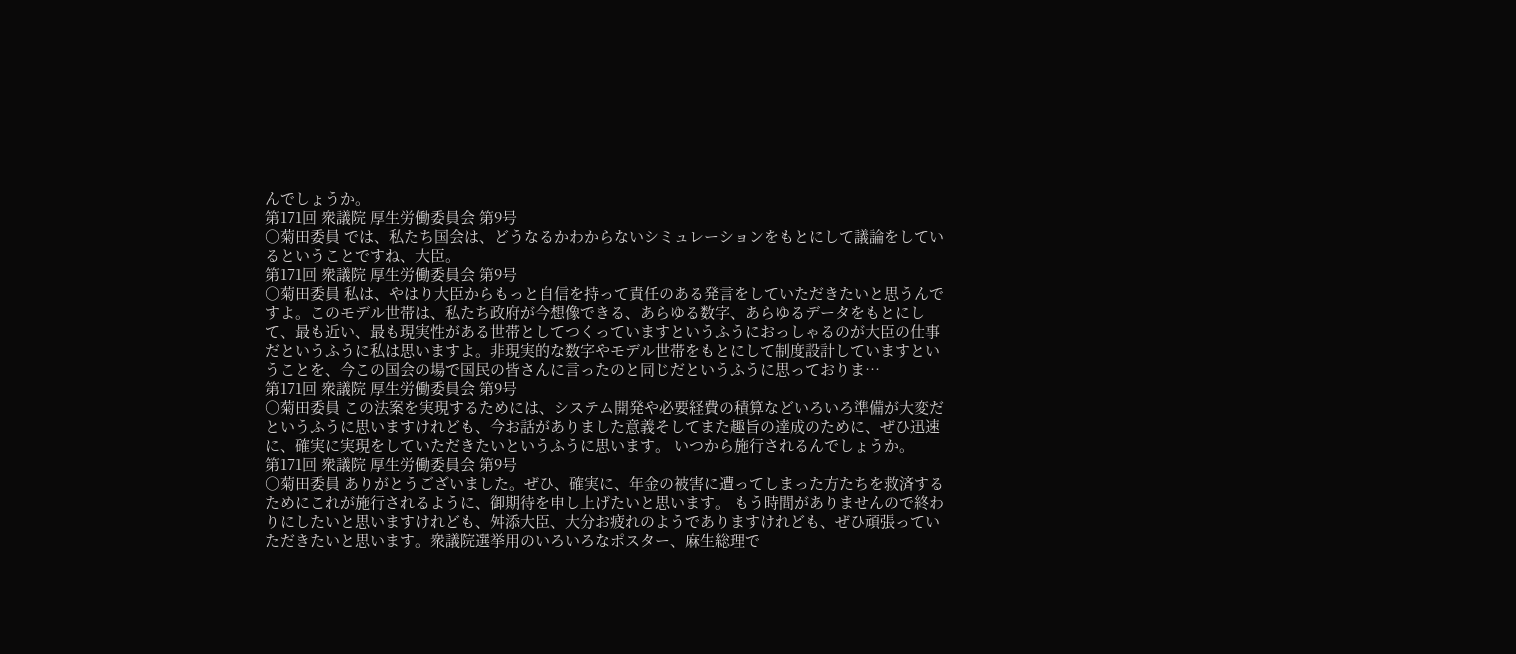んでしょうか。
第171回 衆議院 厚生労働委員会 第9号
○菊田委員 では、私たち国会は、どうなるかわからないシミュレーションをもとにして議論をしているということですね、大臣。
第171回 衆議院 厚生労働委員会 第9号
○菊田委員 私は、やはり大臣からもっと自信を持って責任のある発言をしていただきたいと思うんですよ。このモデル世帯は、私たち政府が今想像できる、あらゆる数字、あらゆるデータをもとにして、最も近い、最も現実性がある世帯としてつくっていますというふうにおっしゃるのが大臣の仕事だというふうに私は思いますよ。非現実的な数字やモデル世帯をもとにして制度設計していますということを、今この国会の場で国民の皆さんに言ったのと同じだというふうに思っておりま…
第171回 衆議院 厚生労働委員会 第9号
○菊田委員 この法案を実現するためには、システム開発や必要経費の積算などいろいろ準備が大変だというふうに思いますけれども、今お話がありました意義そしてまた趣旨の達成のために、ぜひ迅速に、確実に実現をしていただきたいというふうに思います。 いつから施行されるんでしょうか。
第171回 衆議院 厚生労働委員会 第9号
○菊田委員 ありがとうございました。ぜひ、確実に、年金の被害に遭ってしまった方たちを救済するためにこれが施行されるように、御期待を申し上げたいと思います。 もう時間がありませんので終わりにしたいと思いますけれども、舛添大臣、大分お疲れのようでありますけれども、ぜひ頑張っていただきたいと思います。衆議院選挙用のいろいろなポスター、麻生総理で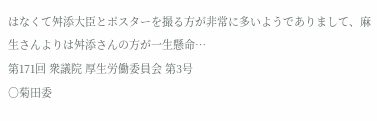はなくて舛添大臣とポスターを撮る方が非常に多いようでありまして、麻生さんよりは舛添さんの方が一生懸命…
第171回 衆議院 厚生労働委員会 第3号
○菊田委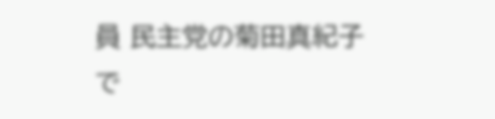員 民主党の菊田真紀子で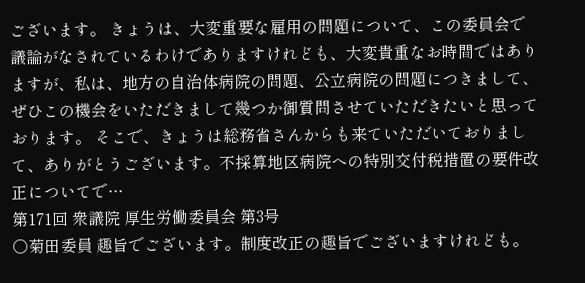ございます。 きょうは、大変重要な雇用の問題について、この委員会で議論がなされているわけでありますけれども、大変貴重なお時間ではありますが、私は、地方の自治体病院の問題、公立病院の問題につきまして、ぜひこの機会をいただきまして幾つか御質問させていただきたいと思っております。 そこで、きょうは総務省さんからも来ていただいておりまして、ありがとうございます。不採算地区病院への特別交付税措置の要件改正についてで…
第171回 衆議院 厚生労働委員会 第3号
○菊田委員 趣旨でございます。制度改正の趣旨でございますけれども。